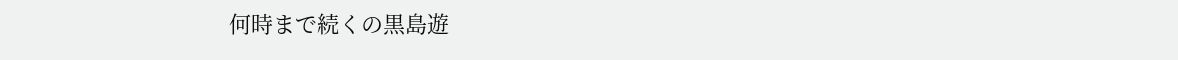何時まで続くの黒島遊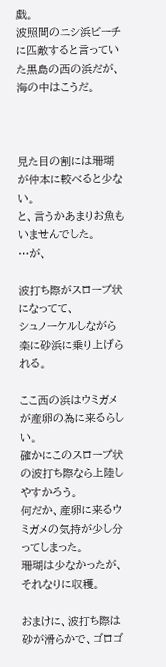戯。
波照間のニシ浜ビーチに匹敵すると言っていた黒島の西の浜だが、
海の中はこうだ。



見た目の割には珊瑚が仲本に較べると少ない。
と、言うかあまりお魚もいませんでした。
…が、

波打ち際がスロープ状になってて、
シュノーケルしながら楽に砂浜に乗り上げられる。

ここ西の浜はウミガメが産卵の為に来るらしい。
確かにこのスロープ状の波打ち際なら上陸しやすかろう。
何だか、産卵に来るウミガメの気持が少し分ってしまった。
珊瑚は少なかったが、それなりに収穫。

おまけに、波打ち際は砂が滑らかで、ゴロゴ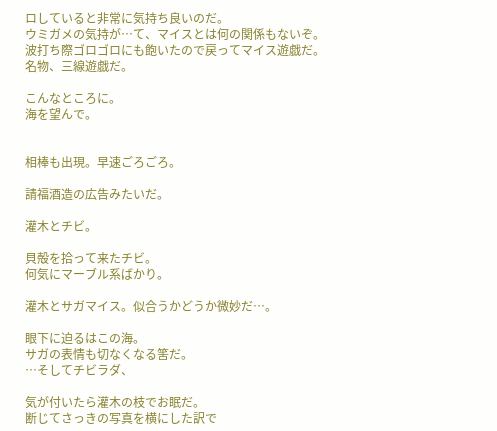ロしていると非常に気持ち良いのだ。
ウミガメの気持が…て、マイスとは何の関係もないぞ。
波打ち際ゴロゴロにも飽いたので戻ってマイス遊戯だ。
名物、三線遊戯だ。

こんなところに。
海を望んで。


相棒も出現。早速ごろごろ。

請福酒造の広告みたいだ。

灌木とチビ。

貝殻を拾って来たチビ。
何気にマーブル系ばかり。

灌木とサガマイス。似合うかどうか微妙だ…。

眼下に迫るはこの海。
サガの表情も切なくなる筈だ。
…そしてチビラダ、

気が付いたら灌木の枝でお眠だ。
断じてさっきの写真を横にした訳で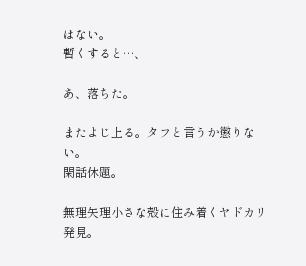はない。
暫くすると…、

あ、落ちた。

またよじ上る。タフと言うか懲りない。
閑話休題。

無理矢理小さな殻に住み着くヤドカリ発見。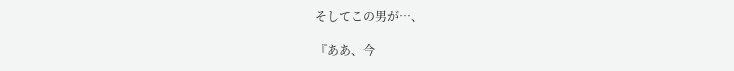そしてこの男が…、

『ああ、今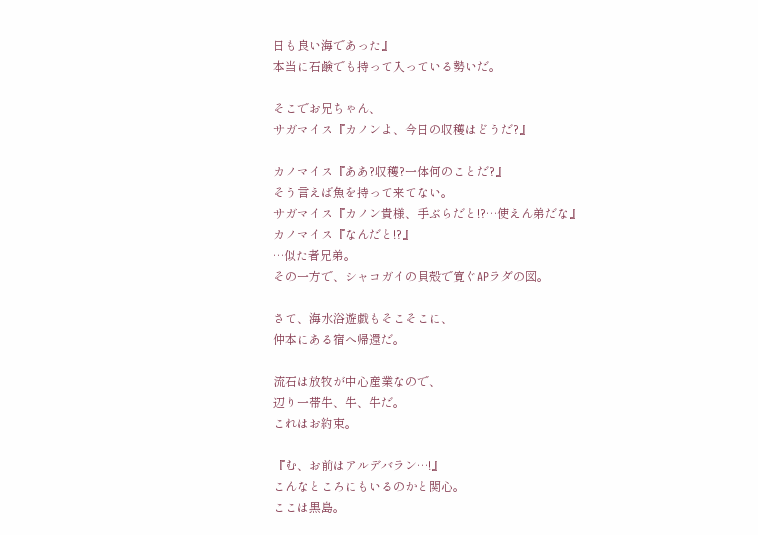日も良い海であった』
本当に石鹸でも持って入っている勢いだ。

そこでお兄ちゃん、
サガマイス『カノンよ、今日の収穫はどうだ?』

カノマイス『ああ?収穫?一体何のことだ?』
そう言えば魚を持って来てない。
サガマイス『カノン貴様、手ぶらだと!?…使えん弟だな』
カノマイス『なんだと!?』
…似た者兄弟。
その一方で、シャコガイの貝殻で寛ぐAPラダの図。

さて、海水浴遊戯もそこそこに、
仲本にある宿へ帰還だ。

流石は放牧が中心産業なので、
辺り一帯牛、牛、牛だ。
これはお約束。

『む、お前はアルデバラン…!』
こんなところにもいるのかと関心。
ここは黒島。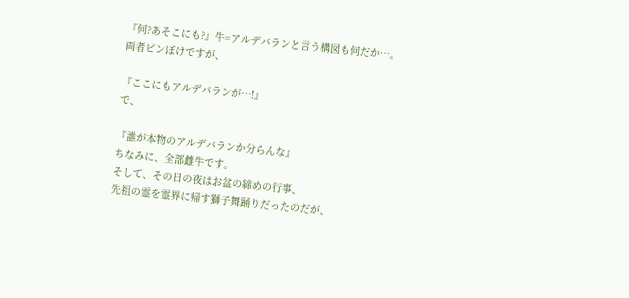『何?あそこにも?』牛=アルデバランと言う構図も何だか…。
両者ピンぼけですが、

『ここにもアルデバランが…!』
で、

『誰が本物のアルデバランか分らんな』
ちなみに、全部雌牛です。
そして、その日の夜はお盆の締めの行事、
先祖の霊を霊界に帰す獅子舞踊りだったのだが、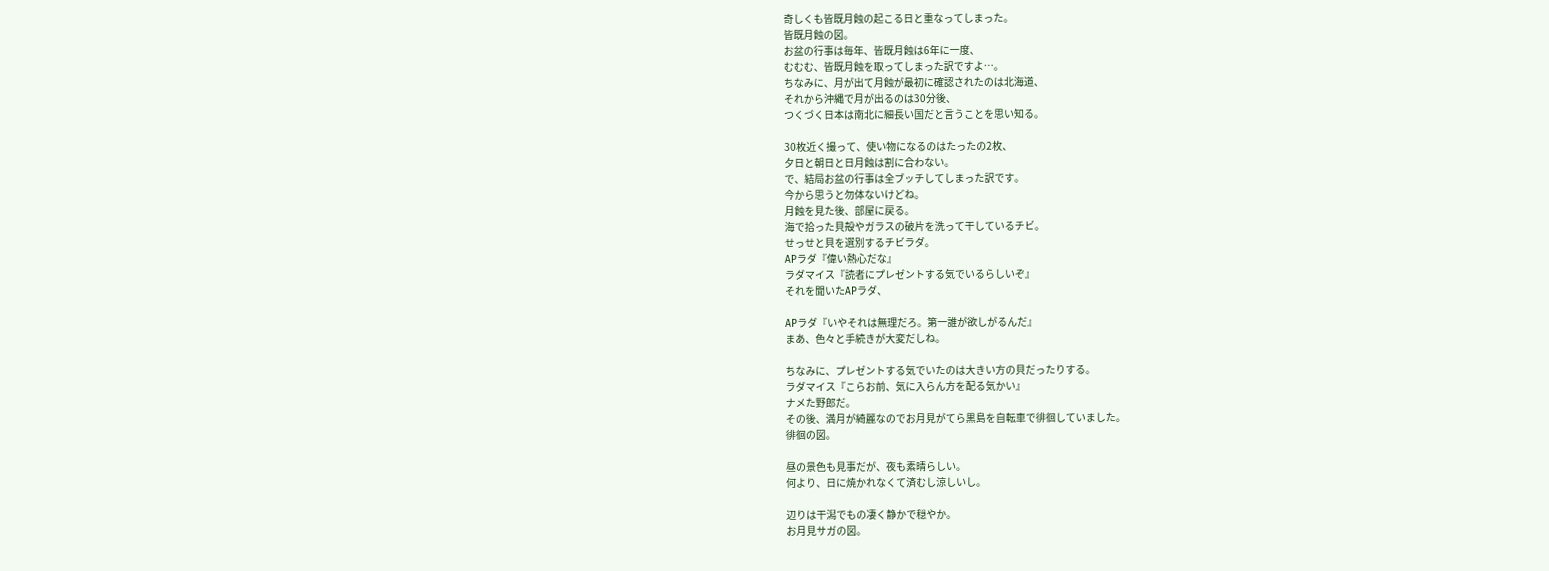奇しくも皆既月蝕の起こる日と重なってしまった。
皆既月蝕の図。
お盆の行事は毎年、皆既月蝕は6年に一度、
むむむ、皆既月蝕を取ってしまった訳ですよ…。
ちなみに、月が出て月蝕が最初に確認されたのは北海道、
それから沖縄で月が出るのは30分後、
つくづく日本は南北に細長い国だと言うことを思い知る。

30枚近く撮って、使い物になるのはたったの2枚、
夕日と朝日と日月蝕は割に合わない。
で、結局お盆の行事は全ブッチしてしまった訳です。
今から思うと勿体ないけどね。
月蝕を見た後、部屋に戻る。
海で拾った貝殻やガラスの破片を洗って干しているチビ。
せっせと貝を選別するチビラダ。
APラダ『偉い熱心だな』
ラダマイス『読者にプレゼントする気でいるらしいぞ』
それを聞いたAPラダ、

APラダ『いやそれは無理だろ。第一誰が欲しがるんだ』
まあ、色々と手続きが大変だしね。

ちなみに、プレゼントする気でいたのは大きい方の貝だったりする。
ラダマイス『こらお前、気に入らん方を配る気かい』
ナメた野郎だ。
その後、満月が綺麗なのでお月見がてら黒島を自転車で徘徊していました。
徘徊の図。

昼の景色も見事だが、夜も素晴らしい。
何より、日に焼かれなくて済むし涼しいし。

辺りは干潟でもの凄く静かで穏やか。
お月見サガの図。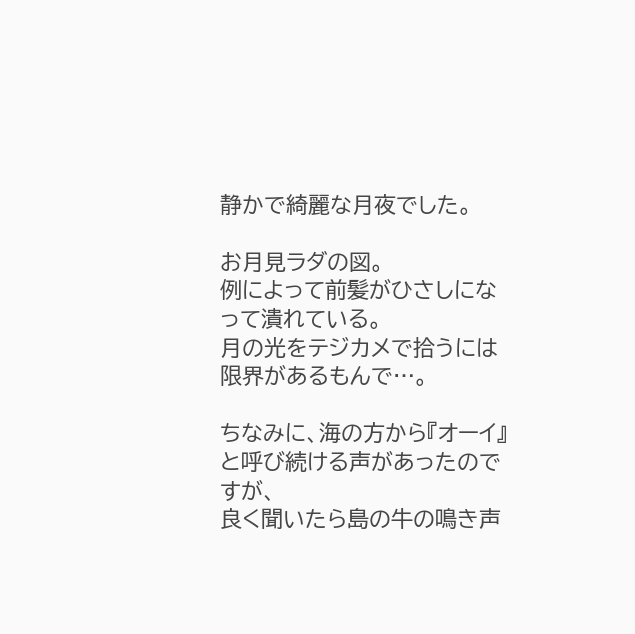静かで綺麗な月夜でした。

お月見ラダの図。
例によって前髪がひさしになって潰れている。
月の光をテジカメで拾うには限界があるもんで…。

ちなみに、海の方から『オーイ』と呼び続ける声があったのですが、
良く聞いたら島の牛の鳴き声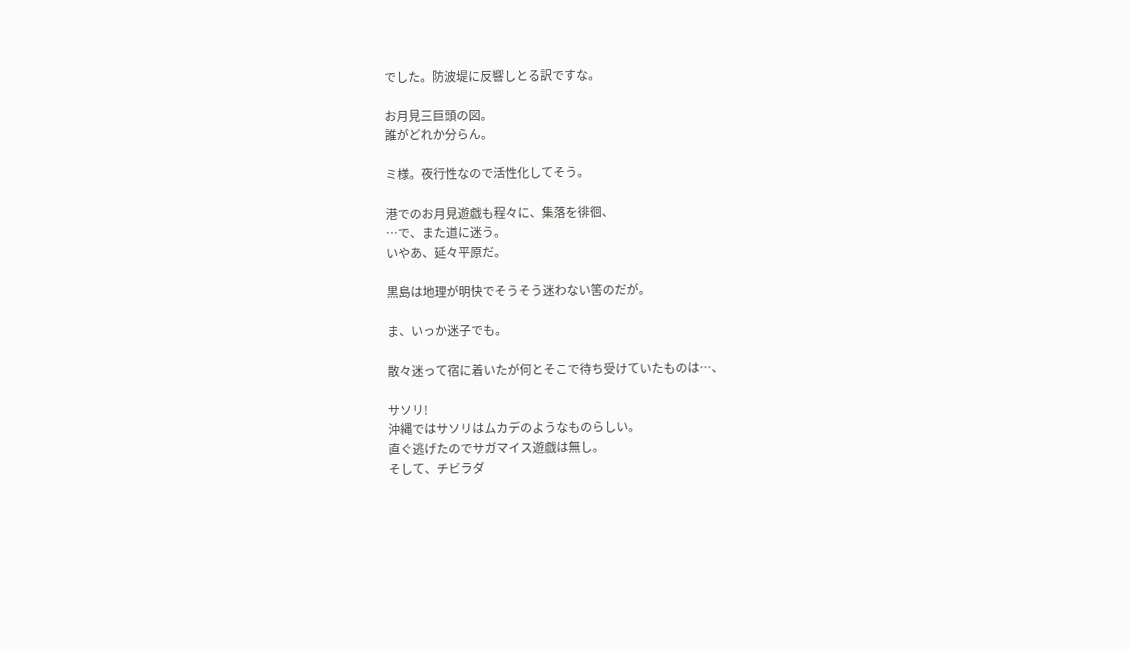でした。防波堤に反響しとる訳ですな。

お月見三巨頭の図。
誰がどれか分らん。

ミ様。夜行性なので活性化してそう。

港でのお月見遊戯も程々に、集落を徘徊、
…で、また道に迷う。
いやあ、延々平原だ。

黒島は地理が明快でそうそう迷わない筈のだが。

ま、いっか迷子でも。

散々迷って宿に着いたが何とそこで待ち受けていたものは…、

サソリ!
沖縄ではサソリはムカデのようなものらしい。
直ぐ逃げたのでサガマイス遊戯は無し。
そして、チビラダ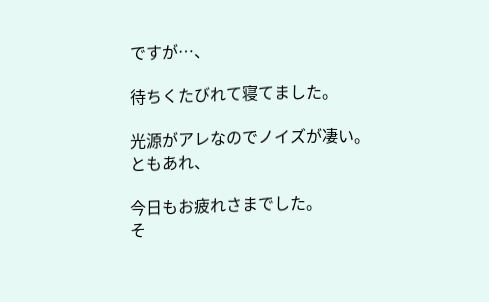ですが…、

待ちくたびれて寝てました。

光源がアレなのでノイズが凄い。
ともあれ、

今日もお疲れさまでした。
そ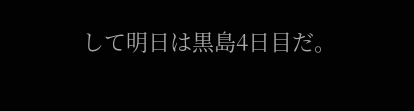して明日は黒島4日目だ。